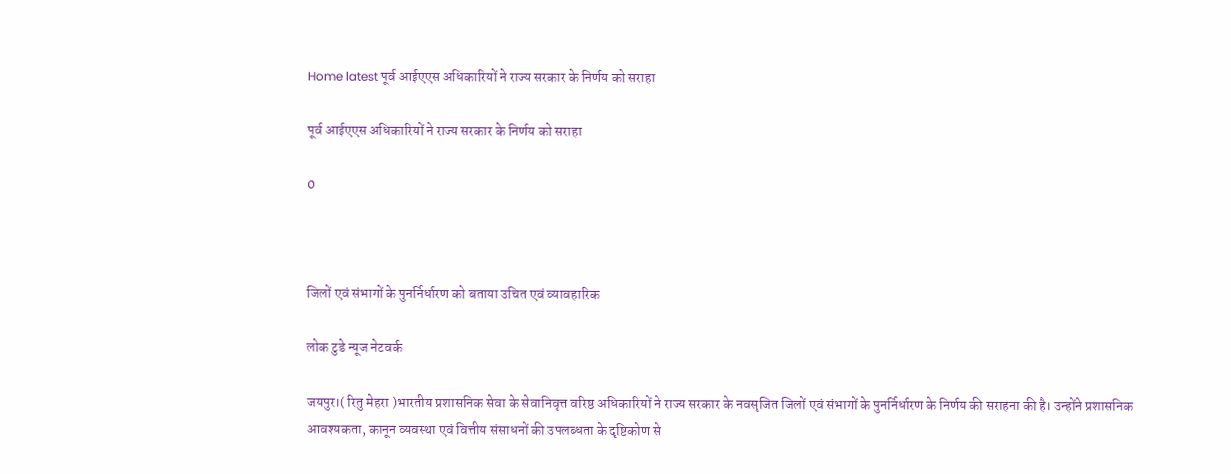Home latest पूर्व आईएएस अधिकारियों ने राज्य सरकार के निर्णय को सराहा

पूर्व आईएएस अधिकारियों ने राज्य सरकार के निर्णय को सराहा

0



जिलों एवं संभागों के पुनर्निर्धारण को बताया उचित एवं व्यावहारिक

लोक टुडे न्यूज नेटवर्क

जयपुर।( रितु मेहरा )भारतीय प्रशासनिक सेवा के सेवानिवृत्त वरिष्ठ अधिकारियों ने राज्य सरकार के नवसृजित जिलों एवं संभागों के पुनर्निर्धारण के निर्णय की सराहना की है। उन्होंने प्रशासनिक आवश्यकता, कानून व्यवस्था एवं वित्तीय संसाधनों की उपलब्धता के दृष्टिकोण से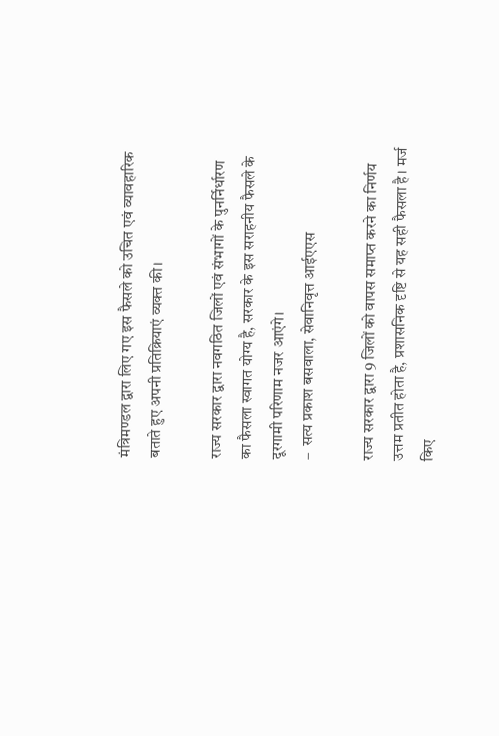मंत्रिमण्डल द्वारा लिए गए इस फैसले को उचित एवं व्यावहारिक बताते हुए अपनी प्रतिक्रियाएं व्यक्त की।

राज्य सरकार द्वारा नवगठित जिलों एवं संभागों के पुनर्निर्धारण का फैसला स्वागत योग्य है, सरकार के इस सराहनीय फैसले के दूरगामी परिणाम नजर आएंगे।
–  सत्य प्रकाश बसवाला, सेवानिवृत्त आईएएस

राज्य सरकार द्वारा 9 जिलों को वापस समाप्त करने का निर्णय उत्तम प्रतीत होता है, प्रशासनिक दृष्टि से यह सही फैसला है। मर्ज किए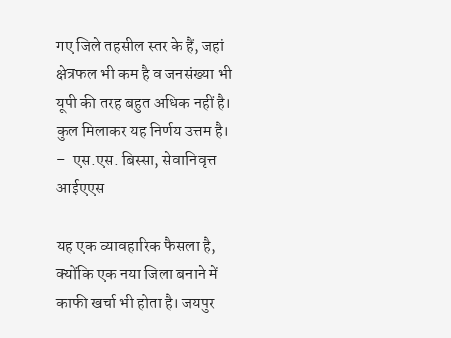गए जिले तहसील स्तर के हैं, जहां क्षेत्रफल भी कम है व जनसंख्या भी यूपी की तरह बहुत अधिक नहीं है। कुल मिलाकर यह निर्णय उत्तम है।
–  एस.एस. बिस्सा, सेवानिवृत्त आईएएस

यह एक व्यावहारिक फैसला है, क्योंकि एक नया जिला बनाने में काफी खर्चा भी होता है। जयपुर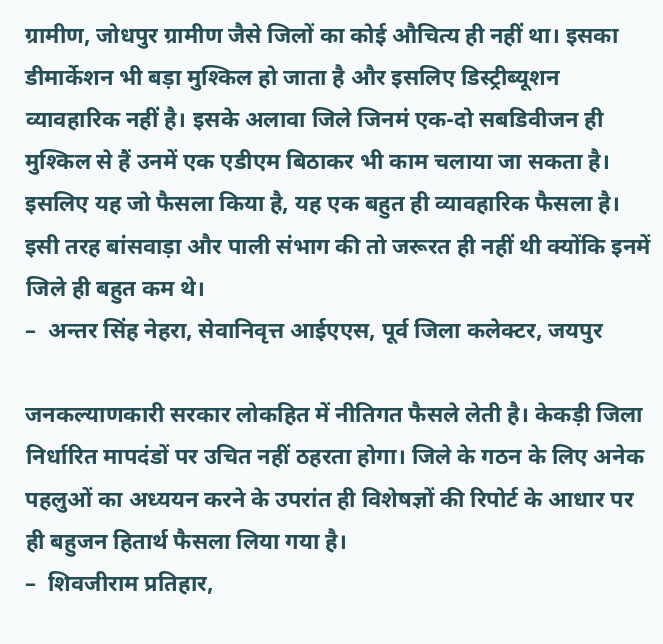ग्रामीण, जोधपुर ग्रामीण जैसे जिलों का कोई औचित्य ही नहीं था। इसका डीमार्केशन भी बड़ा मुश्किल हो जाता है और इसलिए डिस्ट्रीब्यूशन व्यावहारिक नहीं है। इसके अलावा जिले जिनमं एक-दो सबडिवीजन ही मुश्किल से हैं उनमें एक एडीएम बिठाकर भी काम चलाया जा सकता है। इसलिए यह जो फैसला किया है, यह एक बहुत ही व्यावहारिक फैसला है। इसी तरह बांसवाड़ा और पाली संभाग की तो जरूरत ही नहीं थी क्योंकि इनमें जिले ही बहुत कम थे।
–  अन्तर सिंह नेहरा, सेवानिवृत्त आईएएस, पूर्व जिला कलेक्टर, जयपुर

जनकल्याणकारी सरकार लोकहित में नीतिगत फैसले लेती है। केकड़ी जिला निर्धारित मापदंडों पर उचित नहीं ठहरता होगा। जिले के गठन के लिए अनेक पहलुओं का अध्ययन करने के उपरांत ही विशेषज्ञों की रिपोर्ट के आधार पर ही बहुजन हितार्थ फैसला लिया गया है।
–  शिवजीराम प्रतिहार,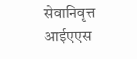सेवानिवृत्त आईएएस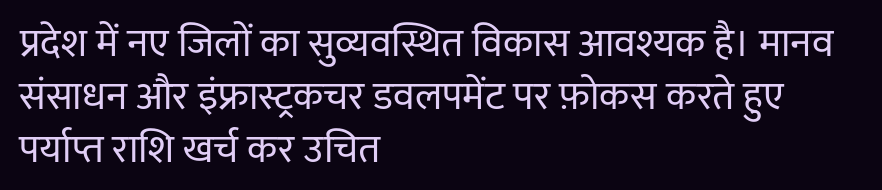प्रदेश में नए जिलों का सुव्यवस्थित विकास आवश्यक है। मानव संसाधन और इंफ्रास्ट्रकचर डवलपमेंट पर फ़ोकस करते हुए पर्याप्त राशि खर्च कर उचित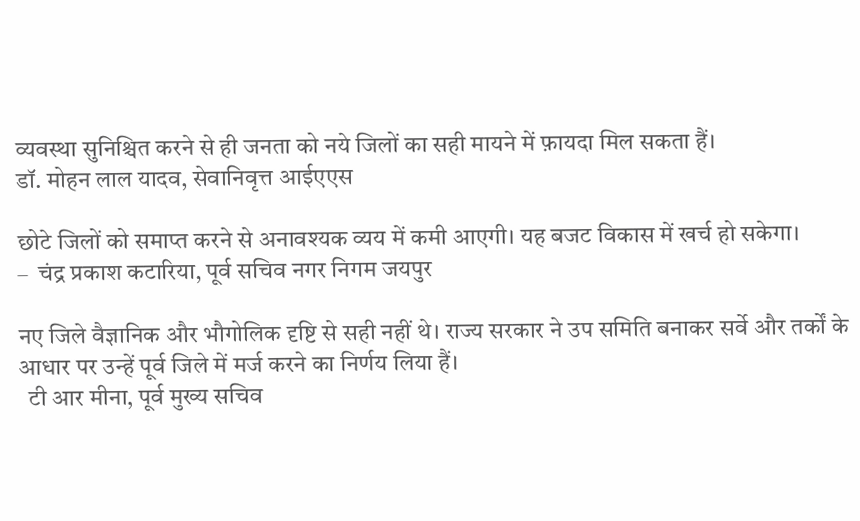व्यवस्था सुनिश्चित करने से ही जनता को नये जिलों का सही मायने में फ़ायदा मिल सकता हैं।
डॉ. मोहन लाल यादव, सेवानिवृत्त आईएएस

छोटे जिलों को समाप्त करने से अनावश्यक व्यय में कमी आएगी। यह बजट विकास में खर्च हो सकेगा।
–  चंद्र प्रकाश कटारिया, पूर्व सचिव नगर निगम जयपुर

नए जिले वैज्ञानिक और भौगोलिक दृष्टि से सही नहीं थे। राज्य सरकार ने उप समिति बनाकर सर्वे और तर्कों के आधार पर उन्हें पूर्व जिले में मर्ज करने का निर्णय लिया हैं।
  टी आर मीना, पूर्व मुख्य सचिव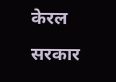केरल सरकार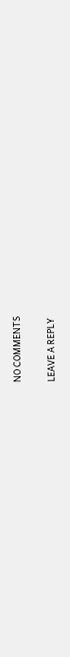NO COMMENTS

LEAVE A REPLY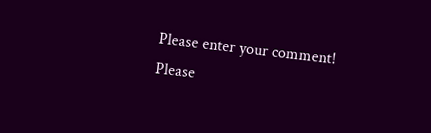Please enter your comment!
Please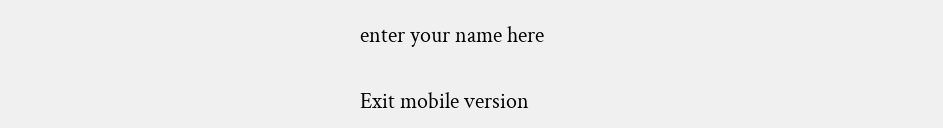enter your name here

Exit mobile version